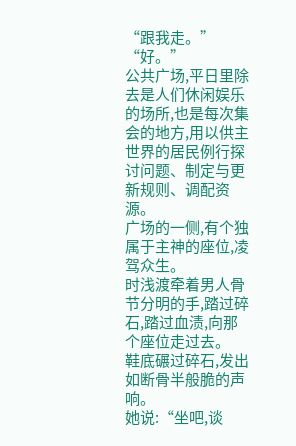“跟我走。”
“好。”
公共广场,平日里除去是人们休闲娱乐的场所,也是每次集会的地方,用以供主世界的居民例行探讨问题、制定与更新规则、调配资源。
广场的一侧,有个独属于主神的座位,凌驾众生。
时浅渡牵着男人骨节分明的手,踏过碎石,踏过血渍,向那个座位走过去。
鞋底碾过碎石,发出如断骨半般脆的声响。
她说:“坐吧,谈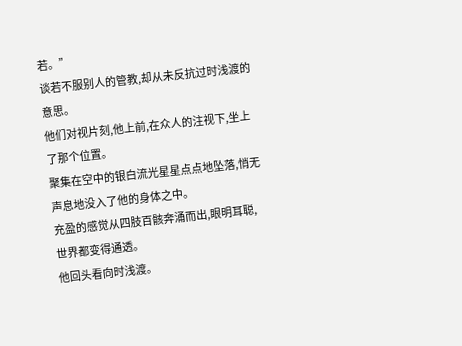若。”
谈若不服别人的管教,却从未反抗过时浅渡的意思。
他们对视片刻,他上前,在众人的注视下,坐上了那个位置。
聚集在空中的银白流光星星点点地坠落,悄无声息地没入了他的身体之中。
充盈的感觉从四肢百骸奔涌而出,眼明耳聪,世界都变得通透。
他回头看向时浅渡。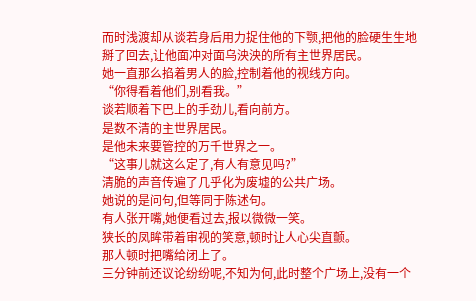而时浅渡却从谈若身后用力捉住他的下颚,把他的脸硬生生地掰了回去,让他面冲对面乌泱泱的所有主世界居民。
她一直那么掐着男人的脸,控制着他的视线方向。
“你得看着他们,别看我。”
谈若顺着下巴上的手劲儿,看向前方。
是数不清的主世界居民。
是他未来要管控的万千世界之一。
“这事儿就这么定了,有人有意见吗?”
清脆的声音传遍了几乎化为废墟的公共广场。
她说的是问句,但等同于陈述句。
有人张开嘴,她便看过去,报以微微一笑。
狭长的凤眸带着审视的笑意,顿时让人心尖直颤。
那人顿时把嘴给闭上了。
三分钟前还议论纷纷呢,不知为何,此时整个广场上,没有一个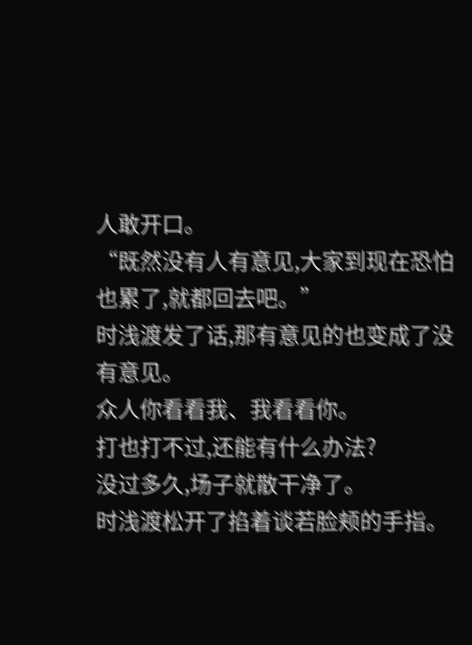人敢开口。
“既然没有人有意见,大家到现在恐怕也累了,就都回去吧。”
时浅渡发了话,那有意见的也变成了没有意见。
众人你看看我、我看看你。
打也打不过,还能有什么办法?
没过多久,场子就散干净了。
时浅渡松开了掐着谈若脸颊的手指。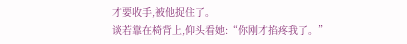才要收手,被他捉住了。
谈若靠在椅背上,仰头看她:“你刚才掐疼我了。”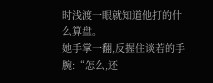时浅渡一眼就知道他打的什么算盘。
她手掌一翻,反握住谈若的手腕:“怎么,还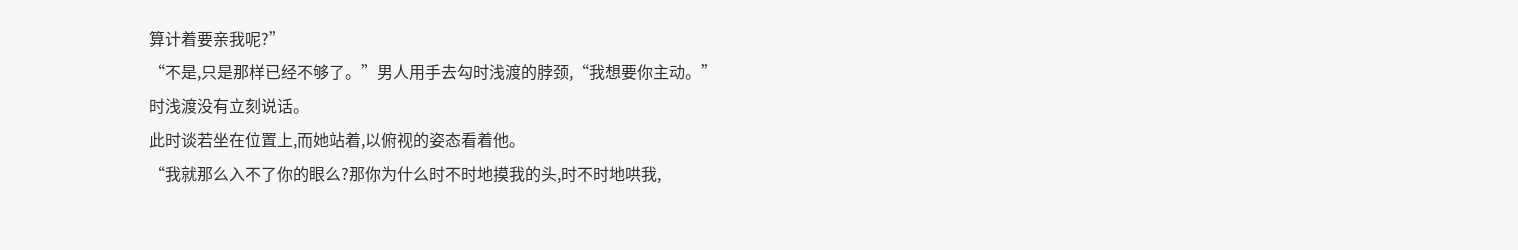算计着要亲我呢?”
“不是,只是那样已经不够了。”男人用手去勾时浅渡的脖颈,“我想要你主动。”
时浅渡没有立刻说话。
此时谈若坐在位置上,而她站着,以俯视的姿态看着他。
“我就那么入不了你的眼么?那你为什么时不时地摸我的头,时不时地哄我,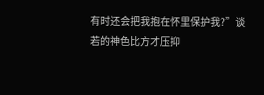有时还会把我抱在怀里保护我?”谈若的神色比方才压抑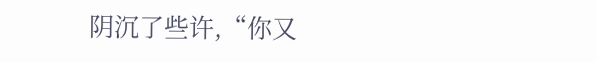阴沉了些许,“你又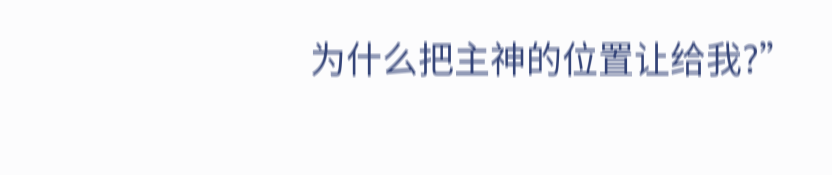为什么把主神的位置让给我?”